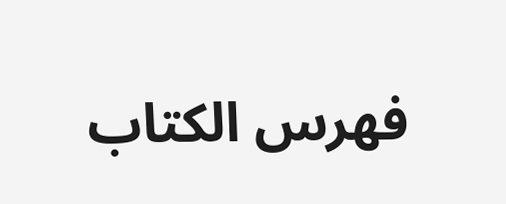فهرس الكتاب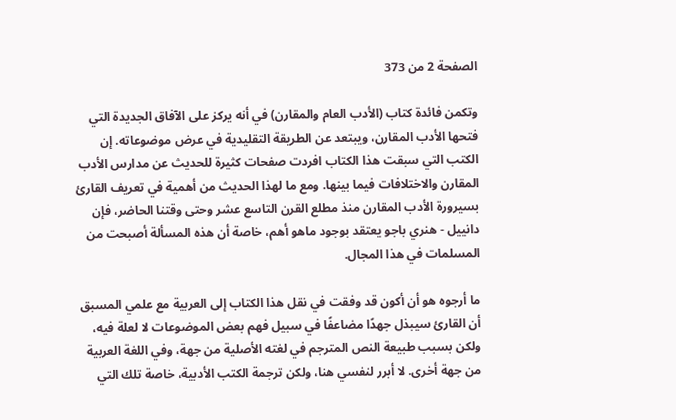الصفحة 2 من 373

وتكمن فائدة كتاب (الأدب العام والمقارن) في أنه يركز على الآفاق الجديدة التي فتحها الأدب المقارن، ويبتعد عن الطريقة التقليدية في عرض موضوعاته. إن الكتب التي سبقت هذا الكتاب افردت صفحات كثيرة للحديث عن مدارس الأدب المقارن والاختلافات فيما بينها. ومع ما لهذا الحديث من أهمية في تعريف القارئ بسيرورة الأدب المقارن منذ مطلع القرن التاسع عشر وحتى وقتنا الحاضر، فإن دانييل - هنري باجو يعتقد بوجود ماهو أهم، خاصة أن هذه المسألة أصبحت من المسلمات في هذا المجال.

ما أرجوه هو أن أكون قد وفقت في نقل هذا الكتاب إلى العربية مع علمي المسبق أن القارئ سيبذل جهدًا مضاعفًا في سبيل فهم بعض الموضوعات لا لعلة فيه، ولكن بسبب طبيعة النص المترجم في لغته الأصلية من جهة، وفي اللغة العربية من جهة أخرى. لا أبرر لنفسي هنا، ولكن ترجمة الكتب الأدبية، خاصة تلك التي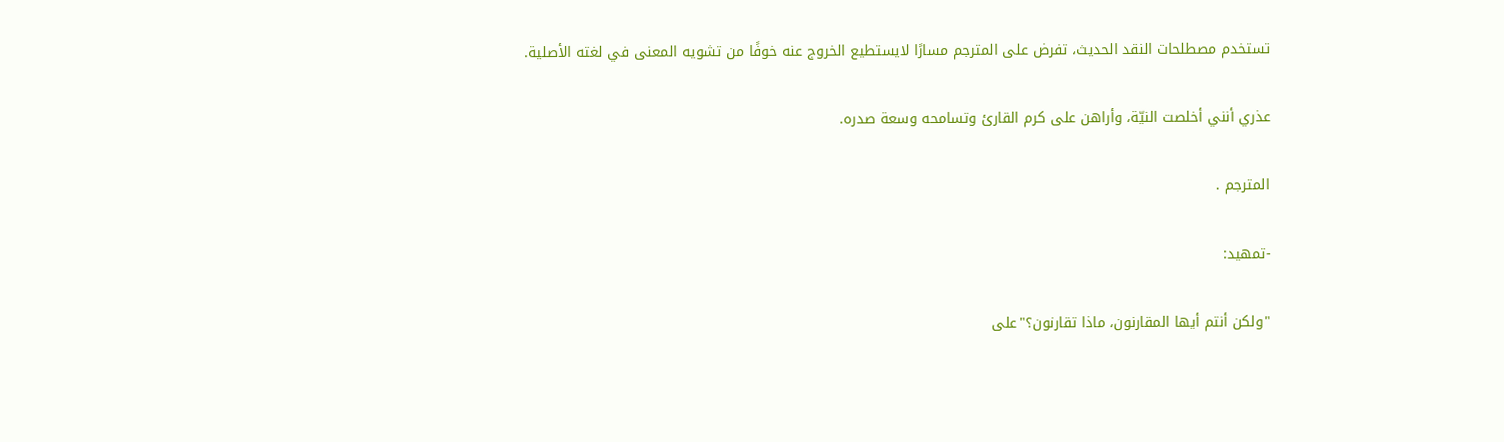تستخدم مصطلحات النقد الحديث، تفرض على المترجم مسارًا لايستطيع الخروج عنه خوفًا من تشويه المعنى في لغته الأصلية.

عذري أنني أخلصت النيّة، وأراهن على كرم القارئ وتسامحه وسعة صدره.

المترجم .

-تمهيد:

"ولكن أنتم أيها المقارنون، ماذا تقارنون؟"على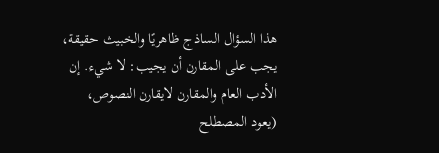هذا السؤال الساذج ظاهريًا والخبيث حقيقة، يجب على المقارن أن يجيب: لا شيء. إن الأدب العام والمقارن لايقارن النصوص، (يعود المصطلح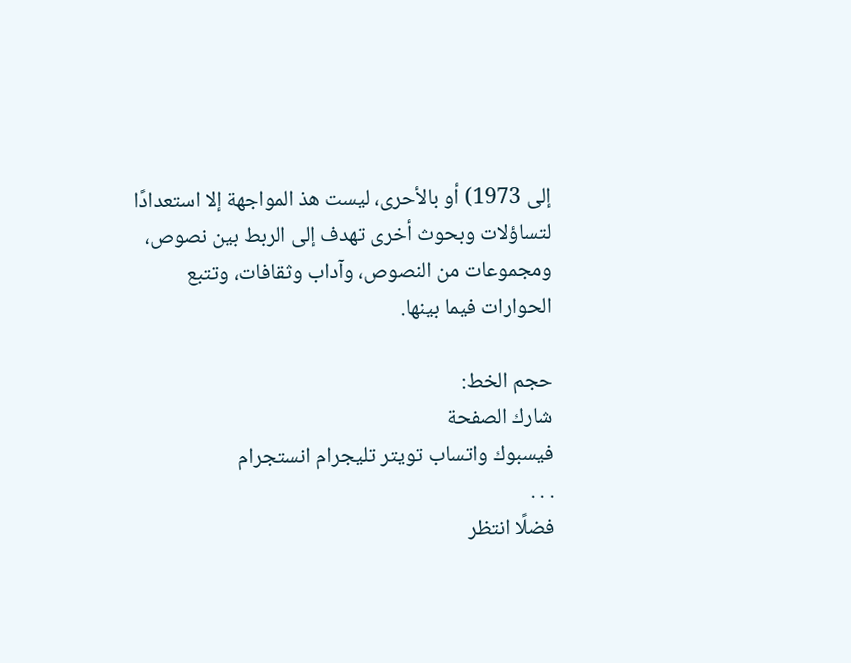إلى 1973) أو بالأحرى، ليست هذ المواجهة إلا استعدادًا لتساؤلات وبحوث أخرى تهدف إلى الربط بين نصوص، ومجموعات من النصوص، وآداب وثقافات، وتتبع الحوارات فيما بينها.

حجم الخط:
شارك الصفحة
فيسبوك واتساب تويتر تليجرام انستجرام
. . .
فضلًا انتظر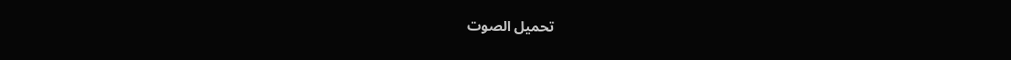تحميل الصوت